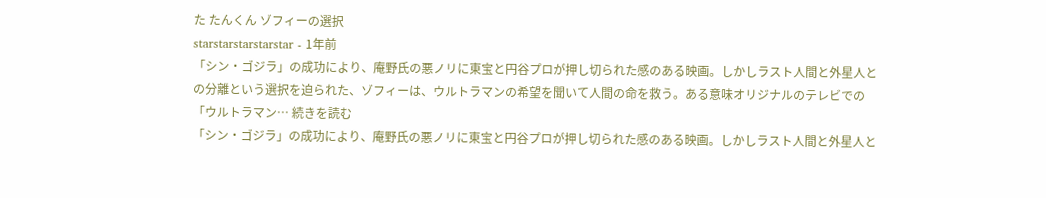た たんくん ゾフィーの選択
starstarstarstarstar - 1年前
「シン・ゴジラ」の成功により、庵野氏の悪ノリに東宝と円谷プロが押し切られた感のある映画。しかしラスト人間と外星人との分離という選択を迫られた、ゾフィーは、ウルトラマンの希望を聞いて人間の命を救う。ある意味オリジナルのテレビでの「ウルトラマン… 続きを読む
「シン・ゴジラ」の成功により、庵野氏の悪ノリに東宝と円谷プロが押し切られた感のある映画。しかしラスト人間と外星人と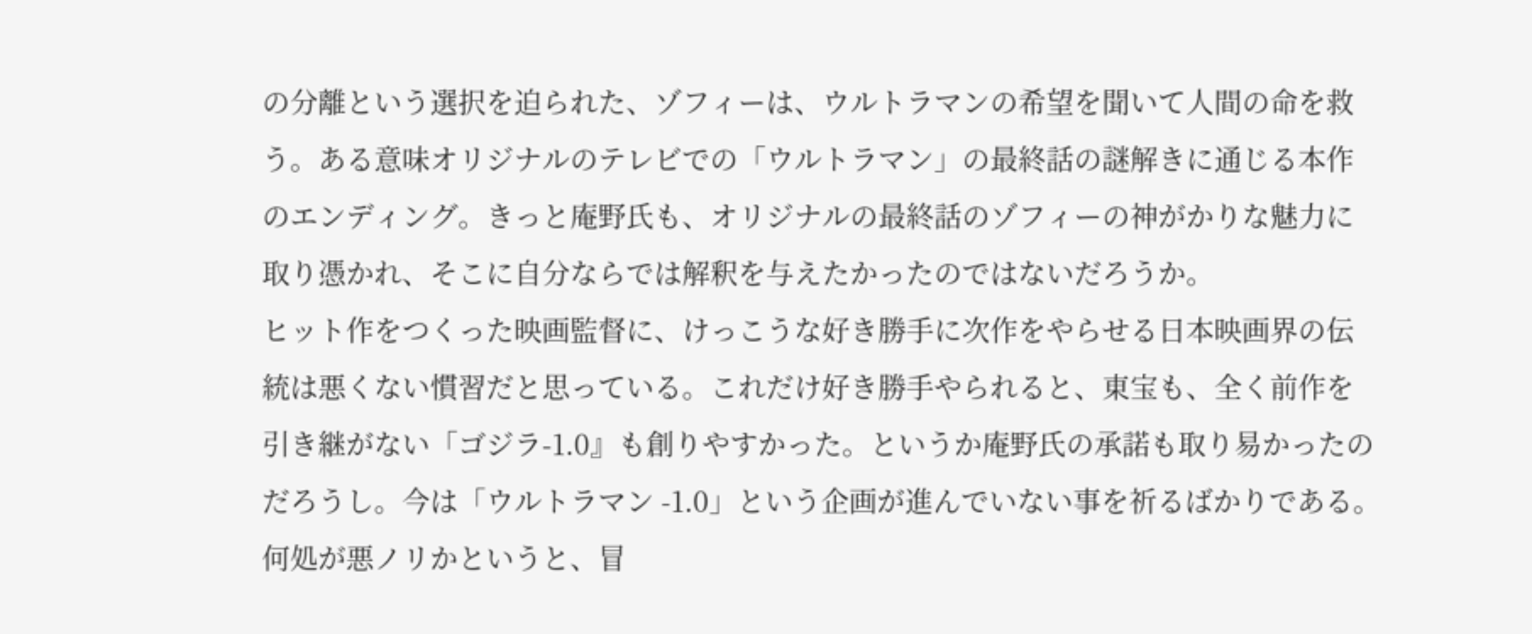の分離という選択を迫られた、ゾフィーは、ウルトラマンの希望を聞いて人間の命を救う。ある意味オリジナルのテレビでの「ウルトラマン」の最終話の謎解きに通じる本作のエンディング。きっと庵野氏も、オリジナルの最終話のゾフィーの神がかりな魅力に取り憑かれ、そこに自分ならでは解釈を与えたかったのではないだろうか。
ヒット作をつくった映画監督に、けっこうな好き勝手に次作をやらせる日本映画界の伝統は悪くない慣習だと思っている。これだけ好き勝手やられると、東宝も、全く前作を引き継がない「ゴジラ-1.0』も創りやすかった。というか庵野氏の承諾も取り易かったのだろうし。今は「ウルトラマン -1.0」という企画が進んでいない事を祈るばかりである。
何処が悪ノリかというと、冒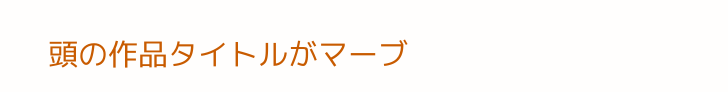頭の作品タイトルがマーブ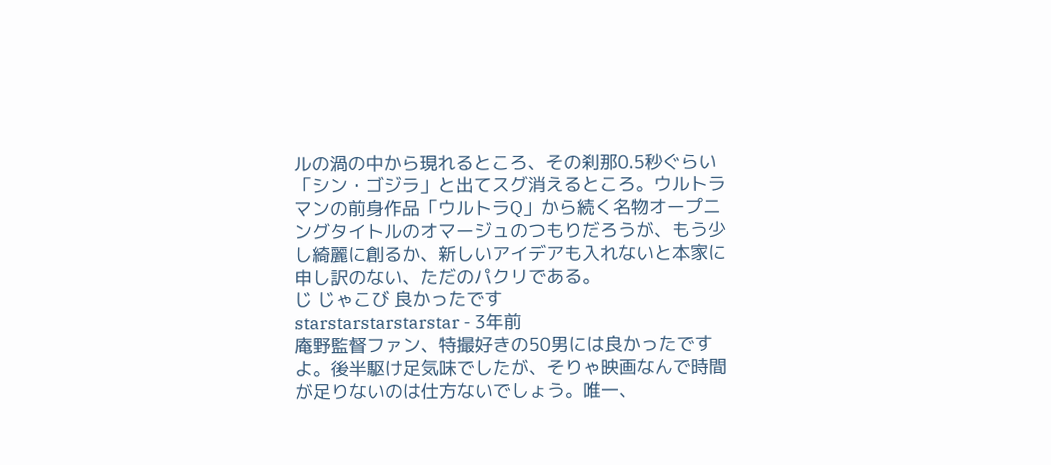ルの渦の中から現れるところ、その刹那0.5秒ぐらい「シン・ゴジラ」と出てスグ消えるところ。ウルトラマンの前身作品「ウルトラQ」から続く名物オープニングタイトルのオマージュのつもりだろうが、もう少し綺麗に創るか、新しいアイデアも入れないと本家に申し訳のない、ただのパクリである。
じ じゃこび 良かったです
starstarstarstarstar - 3年前
庵野監督ファン、特撮好きの50男には良かったですよ。後半駆け足気味でしたが、そりゃ映画なんで時間が足りないのは仕方ないでしょう。唯一、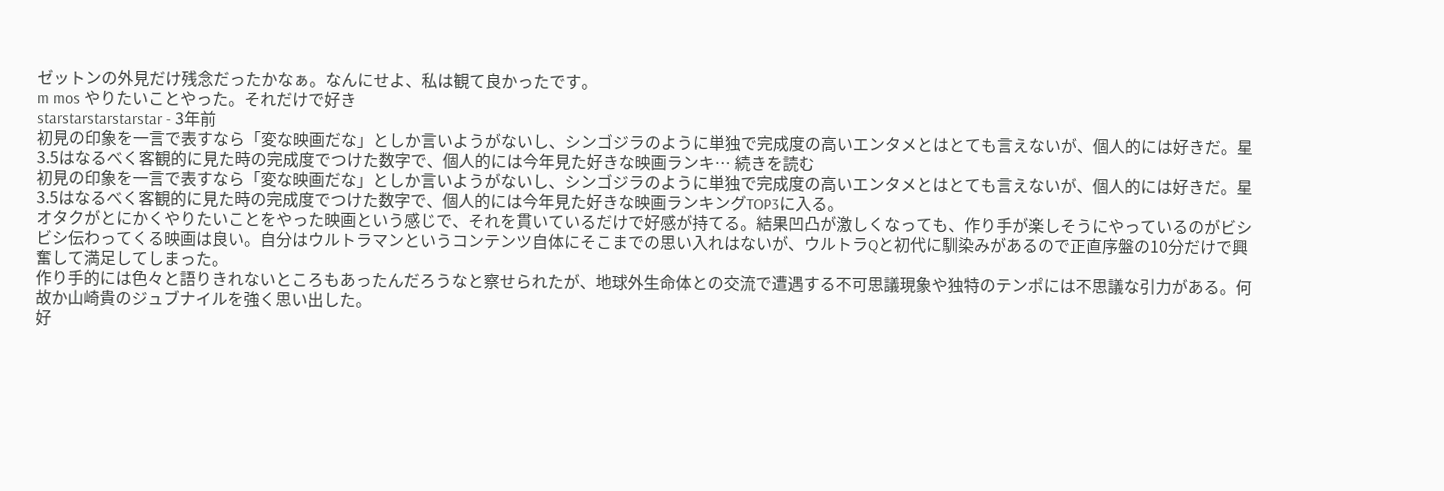ゼットンの外見だけ残念だったかなぁ。なんにせよ、私は観て良かったです。
m mos やりたいことやった。それだけで好き
starstarstarstarstar - 3年前
初見の印象を一言で表すなら「変な映画だな」としか言いようがないし、シンゴジラのように単独で完成度の高いエンタメとはとても言えないが、個人的には好きだ。星3.5はなるべく客観的に見た時の完成度でつけた数字で、個人的には今年見た好きな映画ランキ… 続きを読む
初見の印象を一言で表すなら「変な映画だな」としか言いようがないし、シンゴジラのように単独で完成度の高いエンタメとはとても言えないが、個人的には好きだ。星3.5はなるべく客観的に見た時の完成度でつけた数字で、個人的には今年見た好きな映画ランキングTOP3に入る。
オタクがとにかくやりたいことをやった映画という感じで、それを貫いているだけで好感が持てる。結果凹凸が激しくなっても、作り手が楽しそうにやっているのがビシビシ伝わってくる映画は良い。自分はウルトラマンというコンテンツ自体にそこまでの思い入れはないが、ウルトラQと初代に馴染みがあるので正直序盤の10分だけで興奮して満足してしまった。
作り手的には色々と語りきれないところもあったんだろうなと察せられたが、地球外生命体との交流で遭遇する不可思議現象や独特のテンポには不思議な引力がある。何故か山崎貴のジュブナイルを強く思い出した。
好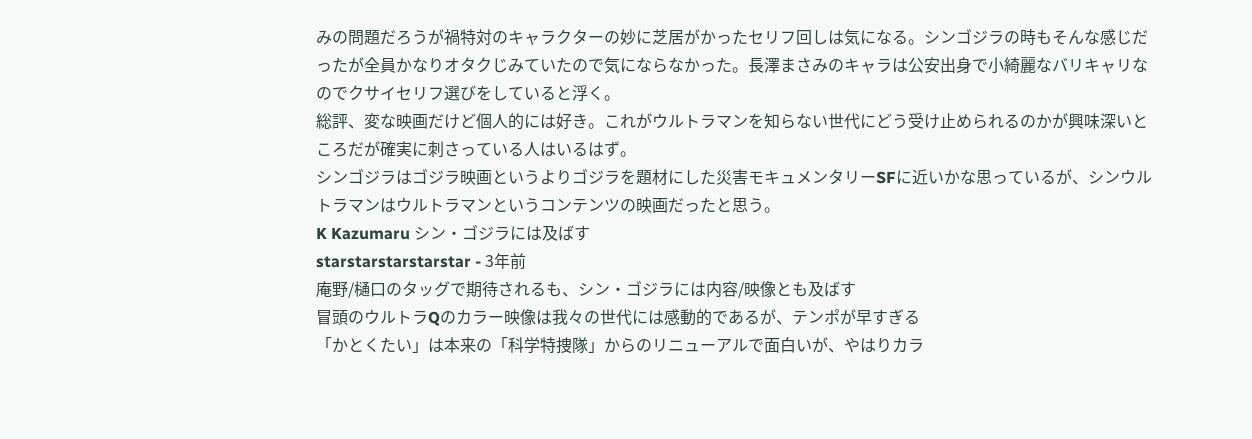みの問題だろうが禍特対のキャラクターの妙に芝居がかったセリフ回しは気になる。シンゴジラの時もそんな感じだったが全員かなりオタクじみていたので気にならなかった。長澤まさみのキャラは公安出身で小綺麗なバリキャリなのでクサイセリフ選びをしていると浮く。
総評、変な映画だけど個人的には好き。これがウルトラマンを知らない世代にどう受け止められるのかが興味深いところだが確実に刺さっている人はいるはず。
シンゴジラはゴジラ映画というよりゴジラを題材にした災害モキュメンタリーSFに近いかな思っているが、シンウルトラマンはウルトラマンというコンテンツの映画だったと思う。
K Kazumaru シン・ゴジラには及ばす
starstarstarstarstar - 3年前
庵野/樋口のタッグで期待されるも、シン・ゴジラには内容/映像とも及ばす
冒頭のウルトラQのカラー映像は我々の世代には感動的であるが、テンポが早すぎる
「かとくたい」は本来の「科学特捜隊」からのリニューアルで面白いが、やはりカラ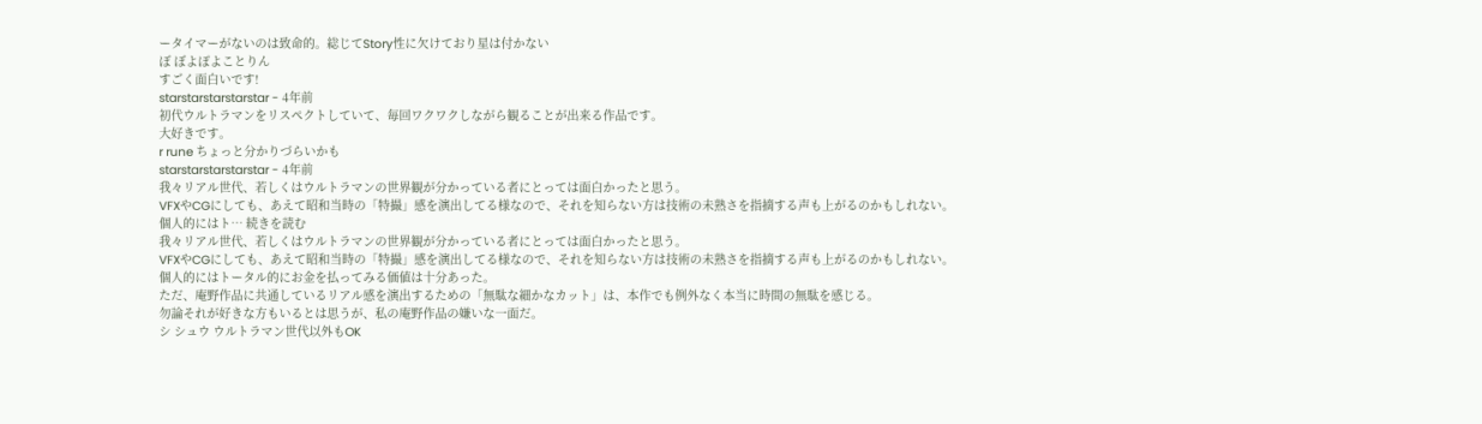ータイマーがないのは致命的。総じてStory性に欠けており星は付かない
ぼ ぼよぽよことりん
すごく面白いです!
starstarstarstarstar - 4年前
初代ウルトラマンをリスペクトしていて、毎回ワクワクしながら観ることが出来る作品です。
大好きです。
r rune ちょっと分かりづらいかも
starstarstarstarstar - 4年前
我々リアル世代、若しくはウルトラマンの世界観が分かっている者にとっては面白かったと思う。
VFXやCGにしても、あえて昭和当時の「特撮」感を演出してる様なので、それを知らない方は技術の未熟さを指摘する声も上がるのかもしれない。
個人的にはト… 続きを読む
我々リアル世代、若しくはウルトラマンの世界観が分かっている者にとっては面白かったと思う。
VFXやCGにしても、あえて昭和当時の「特撮」感を演出してる様なので、それを知らない方は技術の未熟さを指摘する声も上がるのかもしれない。
個人的にはトータル的にお金を払ってみる価値は十分あった。
ただ、庵野作品に共通しているリアル感を演出するための「無駄な細かなカット」は、本作でも例外なく本当に時間の無駄を感じる。
勿論それが好きな方もいるとは思うが、私の庵野作品の嫌いな一面だ。
シ シュウ ウルトラマン世代以外もOK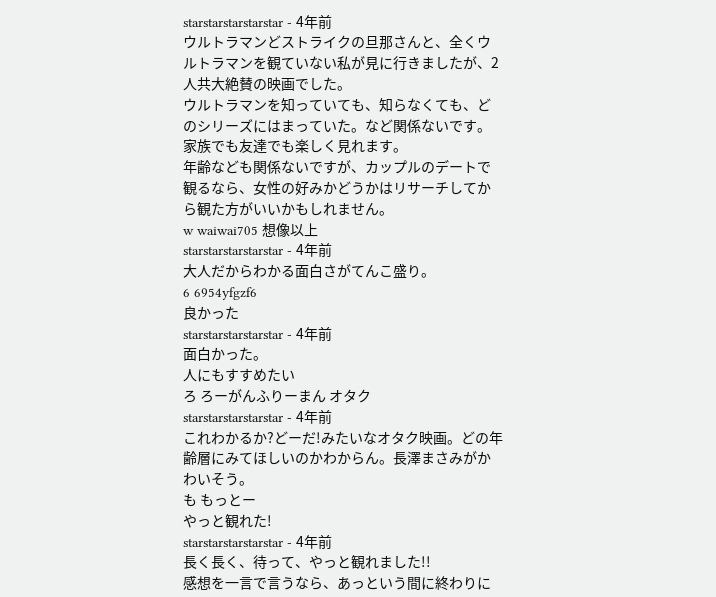starstarstarstarstar - 4年前
ウルトラマンどストライクの旦那さんと、全くウルトラマンを観ていない私が見に行きましたが、2人共大絶賛の映画でした。
ウルトラマンを知っていても、知らなくても、どのシリーズにはまっていた。など関係ないです。
家族でも友達でも楽しく見れます。
年齢なども関係ないですが、カップルのデートで観るなら、女性の好みかどうかはリサーチしてから観た方がいいかもしれません。
w waiwai705 想像以上
starstarstarstarstar - 4年前
大人だからわかる面白さがてんこ盛り。
6 6954yfgzf6
良かった
starstarstarstarstar - 4年前
面白かった。
人にもすすめたい
ろ ろーがんふりーまん オタク
starstarstarstarstar - 4年前
これわかるか?どーだ!みたいなオタク映画。どの年齢層にみてほしいのかわからん。長澤まさみがかわいそう。
も もっとー
やっと観れた!
starstarstarstarstar - 4年前
長く長く、待って、やっと観れました!!
感想を一言で言うなら、あっという間に終わりに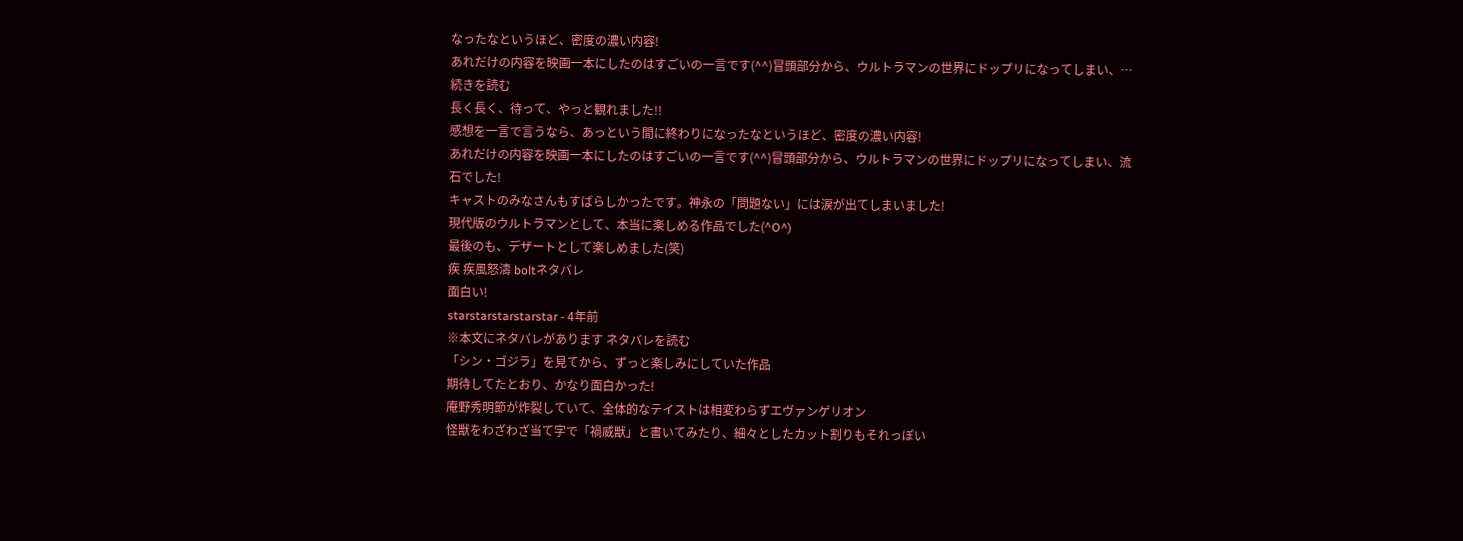なったなというほど、密度の濃い内容!
あれだけの内容を映画一本にしたのはすごいの一言です(^^)冒頭部分から、ウルトラマンの世界にドップリになってしまい、… 続きを読む
長く長く、待って、やっと観れました!!
感想を一言で言うなら、あっという間に終わりになったなというほど、密度の濃い内容!
あれだけの内容を映画一本にしたのはすごいの一言です(^^)冒頭部分から、ウルトラマンの世界にドップリになってしまい、流石でした!
キャストのみなさんもすばらしかったです。神永の「問題ない」には涙が出てしまいました!
現代版のウルトラマンとして、本当に楽しめる作品でした(^O^)
最後のも、デザートとして楽しめました(笑)
疾 疾風怒濤 boltネタバレ
面白い!
starstarstarstarstar - 4年前
※本文にネタバレがあります ネタバレを読む
「シン・ゴジラ」を見てから、ずっと楽しみにしていた作品
期待してたとおり、かなり面白かった!
庵野秀明節が炸裂していて、全体的なテイストは相変わらずエヴァンゲリオン
怪獣をわざわざ当て字で「禍威獣」と書いてみたり、細々としたカット割りもそれっぽい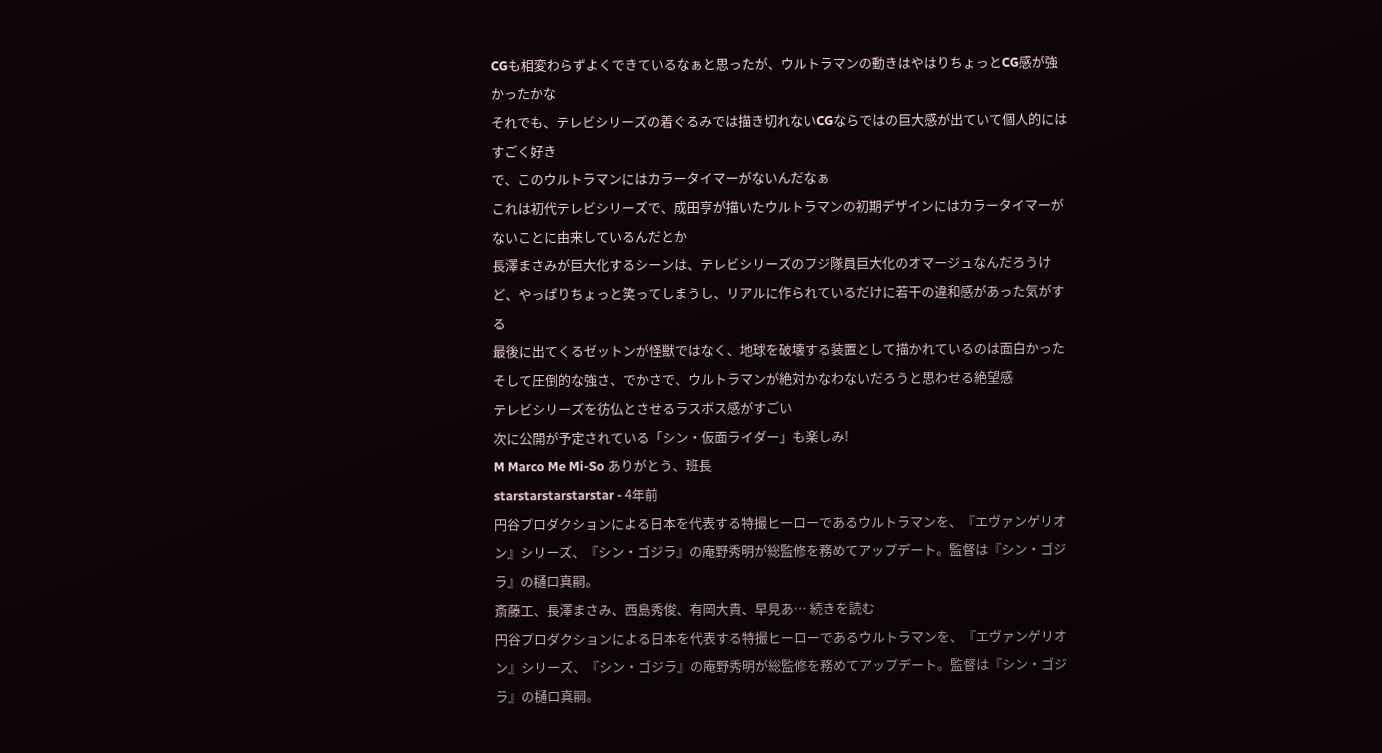CGも相変わらずよくできているなぁと思ったが、ウルトラマンの動きはやはりちょっとCG感が強かったかな
それでも、テレビシリーズの着ぐるみでは描き切れないCGならではの巨大感が出ていて個人的にはすごく好き
で、このウルトラマンにはカラータイマーがないんだなぁ
これは初代テレビシリーズで、成田亨が描いたウルトラマンの初期デザインにはカラータイマーがないことに由来しているんだとか
長澤まさみが巨大化するシーンは、テレビシリーズのフジ隊員巨大化のオマージュなんだろうけど、やっぱりちょっと笑ってしまうし、リアルに作られているだけに若干の違和感があった気がする
最後に出てくるゼットンが怪獣ではなく、地球を破壊する装置として描かれているのは面白かった
そして圧倒的な強さ、でかさで、ウルトラマンが絶対かなわないだろうと思わせる絶望感
テレビシリーズを彷仏とさせるラスボス感がすごい
次に公開が予定されている「シン・仮面ライダー」も楽しみ!
M Marco Me Mi-So ありがとう、班長
starstarstarstarstar - 4年前
円谷プロダクションによる日本を代表する特撮ヒーローであるウルトラマンを、『エヴァンゲリオン』シリーズ、『シン・ゴジラ』の庵野秀明が総監修を務めてアップデート。監督は『シン・ゴジラ』の樋口真嗣。
斎藤工、長澤まさみ、西島秀俊、有岡大貴、早見あ… 続きを読む
円谷プロダクションによる日本を代表する特撮ヒーローであるウルトラマンを、『エヴァンゲリオン』シリーズ、『シン・ゴジラ』の庵野秀明が総監修を務めてアップデート。監督は『シン・ゴジラ』の樋口真嗣。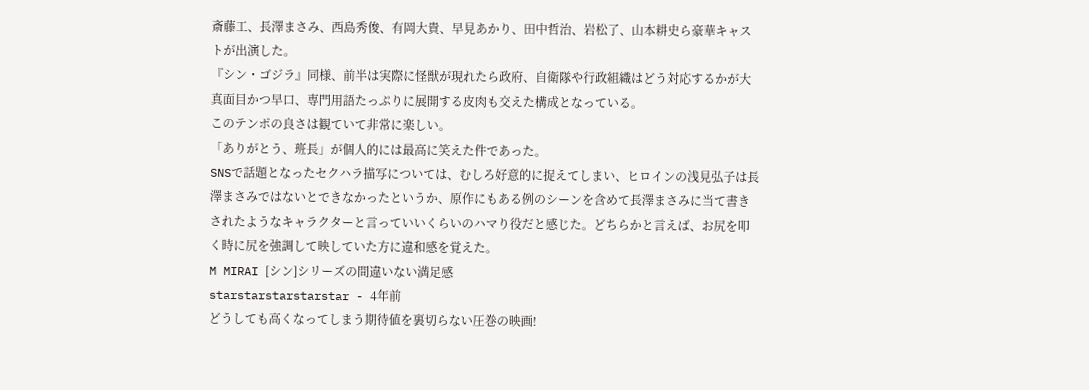斎藤工、長澤まさみ、西島秀俊、有岡大貴、早見あかり、田中哲治、岩松了、山本耕史ら豪華キャストが出演した。
『シン・ゴジラ』同様、前半は実際に怪獣が現れたら政府、自衛隊や行政組織はどう対応するかが大真面目かつ早口、専門用語たっぷりに展開する皮肉も交えた構成となっている。
このテンポの良さは観ていて非常に楽しい。
「ありがとう、班長」が個人的には最高に笑えた件であった。
SNSで話題となったセクハラ描写については、むしろ好意的に捉えてしまい、ヒロインの浅見弘子は長澤まさみではないとできなかったというか、原作にもある例のシーンを含めて長澤まさみに当て書きされたようなキャラクターと言っていいくらいのハマり役だと感じた。どちらかと言えば、お尻を叩く時に尻を強調して映していた方に違和感を覚えた。
M MIRAI [シン]シリーズの間違いない満足感
starstarstarstarstar - 4年前
どうしても高くなってしまう期待値を裏切らない圧巻の映画!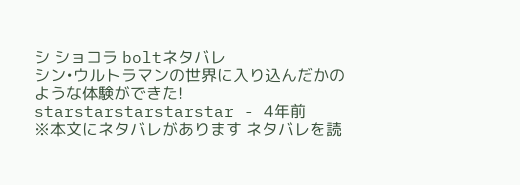シ ショコラ boltネタバレ
シン•ウルトラマンの世界に入り込んだかのような体験ができた!
starstarstarstarstar - 4年前
※本文にネタバレがあります ネタバレを読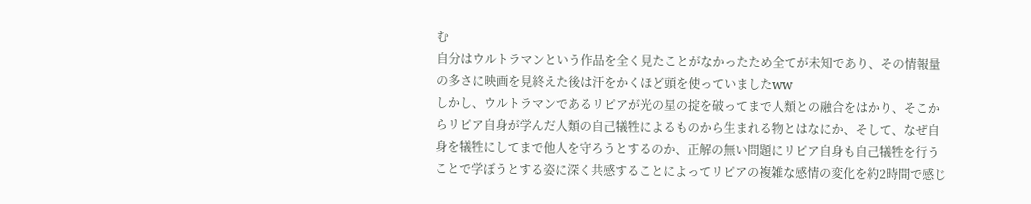む
自分はウルトラマンという作品を全く見たことがなかったため全てが未知であり、その情報量の多さに映画を見終えた後は汗をかくほど頭を使っていましたww
しかし、ウルトラマンであるリピアが光の星の掟を破ってまで人類との融合をはかり、そこからリピア自身が学んだ人類の自己犠牲によるものから生まれる物とはなにか、そして、なぜ自身を犠牲にしてまで他人を守ろうとするのか、正解の無い問題にリピア自身も自己犠牲を行うことで学ぼうとする姿に深く共感することによってリピアの複雑な感情の変化を約2時間で感じ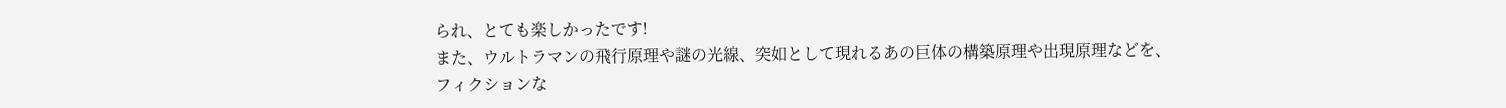られ、とても楽しかったです!
また、ウルトラマンの飛行原理や謎の光線、突如として現れるあの巨体の構築原理や出現原理などを、
フィクションな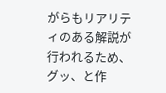がらもリアリティのある解説が行われるため、グッ、と作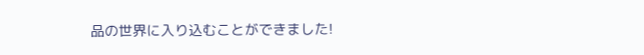品の世界に入り込むことができました!